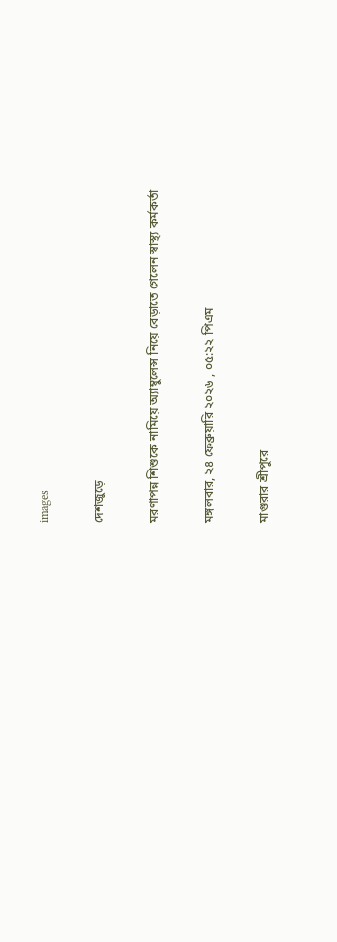images

দেশজুড়ে

মরণাপন্ন শিশুকে নামিয়ে অ্যাম্বুলেন্স নিয়ে বেড়াতে গেলেন স্বাস্থ্য কর্মকর্তা

মঙ্গলবার, ২৪ ফেব্রুয়ারি ২০২৬ , ০৫:২২ পিএম

মাগুরার শ্রীপুরে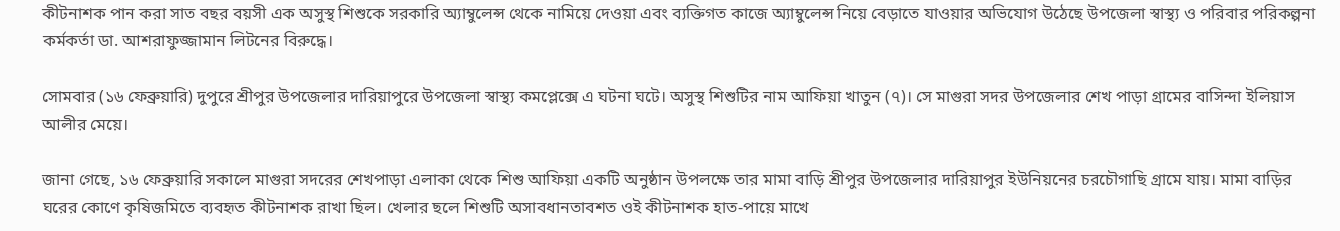কীটনাশক পান করা সাত বছর বয়সী এক অসুস্থ শিশুকে সরকারি অ্যাম্বুলেন্স থেকে নামিয়ে দেওয়া এবং ব্যক্তিগত কাজে অ্যাম্বুলেন্স নিয়ে বেড়াতে যাওয়ার অভিযোগ উঠেছে উপজেলা স্বাস্থ্য ও পরিবার পরিকল্পনা কর্মকর্তা ডা. আশরাফুজ্জামান লিটনের বিরুদ্ধে।

সোমবার (১৬ ফেব্রুয়ারি) দুপুরে শ্রীপুর উপজেলার দারিয়াপুরে উপজেলা স্বাস্থ্য কমপ্লেক্সে এ ঘটনা ঘটে। অসুস্থ শিশুটির নাম আফিয়া খাতুন (৭)। সে মাগুরা সদর উপজেলার শেখ পাড়া গ্রামের বাসিন্দা ইলিয়াস আলীর মেয়ে।

জানা গেছে, ১৬ ফেব্রুয়ারি সকালে মাগুরা সদরের শেখপাড়া এলাকা থেকে শিশু আফিয়া একটি অনুষ্ঠান উপলক্ষে তার মামা বাড়ি শ্রীপুর উপজেলার দারিয়াপুর ইউনিয়নের চরচৌগাছি গ্রামে যায়। মামা বাড়ির ঘরের কোণে কৃষিজমিতে ব্যবহৃত কীটনাশক রাখা ছিল। খেলার ছলে শিশুটি অসাবধানতাবশত ওই কীটনাশক হাত-পায়ে মাখে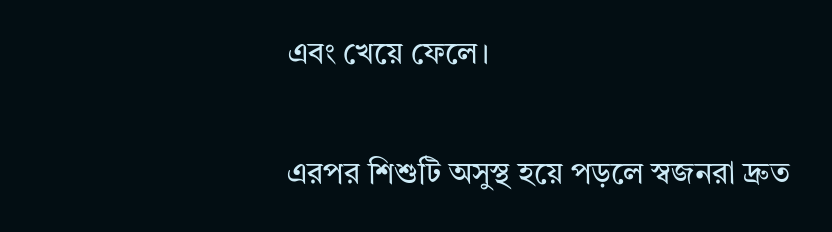এবং খেয়ে ফেলে।

এরপর শিশুটি অসুস্থ হয়ে পড়লে স্বজনরা দ্রুত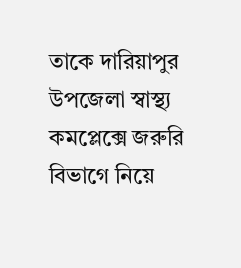তাকে দারিয়াপুর উপজেলা স্বাস্থ্য কমপ্লেক্সে জরুরি বিভাগে নিয়ে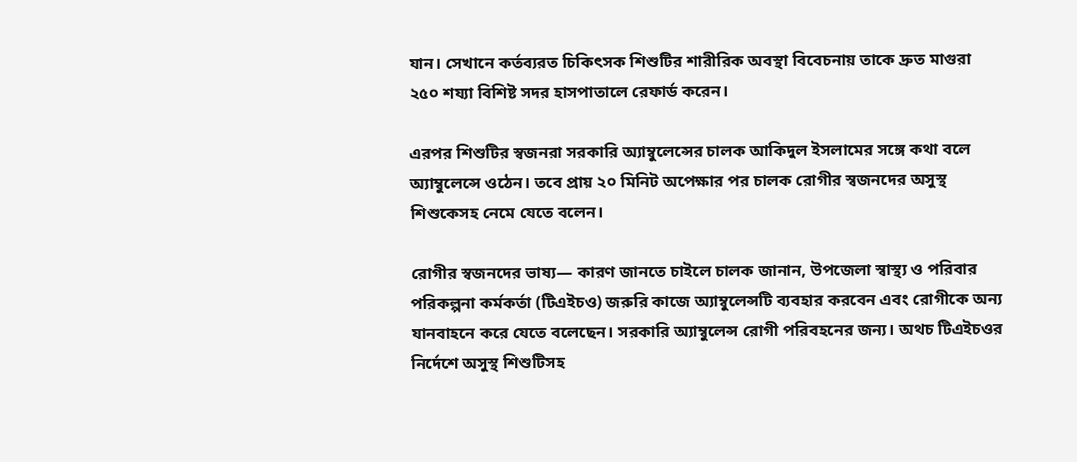যান। সেখানে কর্তব্যরত চিকিৎসক শিশুটির শারীরিক অবস্থা বিবেচনায় তাকে দ্রুত মাগুরা ২৫০ শয্যা বিশিষ্ট সদর হাসপাতালে রেফার্ড করেন।

এরপর শিশুটির স্বজনরা সরকারি অ্যাম্বুলেন্সের চালক আকিদুল ইসলামের সঙ্গে কথা বলে অ্যাম্বুলেন্সে ওঠেন। তবে প্রায় ২০ মিনিট অপেক্ষার পর চালক রোগীর স্বজনদের অসুস্থ শিশুকেসহ নেমে যেতে বলেন।

রোগীর স্বজনদের ভাষ্য— কারণ জানতে চাইলে চালক জানান, উপজেলা স্বাস্থ্য ও পরিবার পরিকল্পনা কর্মকর্তা (টিএইচও) জরুরি কাজে অ্যাম্বুলেন্সটি ব্যবহার করবেন এবং রোগীকে অন্য যানবাহনে করে যেতে বলেছেন। সরকারি অ্যাম্বুলেন্স রোগী পরিবহনের জন্য। অথচ টিএইচওর নির্দেশে অসুস্থ শিশুটিসহ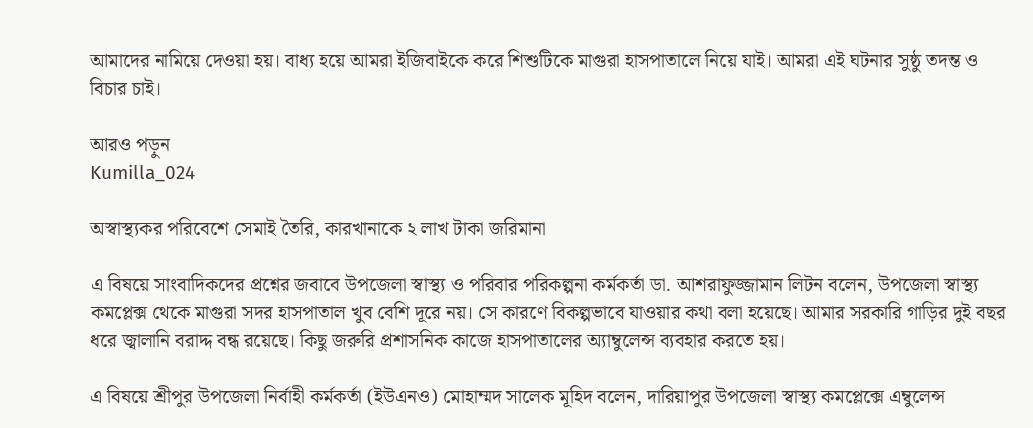আমাদের নামিয়ে দেওয়া হয়। বাধ্য হয়ে আমরা ইজিবাইকে করে শিশুটিকে মাগুরা হাসপাতালে নিয়ে যাই। আমরা এই ঘটনার সুষ্ঠু তদন্ত ও বিচার চাই।

আরও পড়ুন
Kumilla_024

অস্বাস্থ্যকর পরিবেশে সেমাই তৈরি, কারখানাকে ২ লাখ টাকা জরিমানা

এ বিষয়ে সাংবাদিকদের প্রশ্নের জবাবে উপজেলা স্বাস্থ্য ও পরিবার পরিকল্পনা কর্মকর্তা ডা. আশরাফুজ্জামান লিটন বলেন, উপজেলা স্বাস্থ্য কমপ্লেক্স থেকে মাগুরা সদর হাসপাতাল খুব বেশি দূরে নয়। সে কারণে বিকল্পভাবে যাওয়ার কথা বলা হয়েছে। আমার সরকারি গাড়ির দুই বছর ধরে জ্বালানি বরাদ্দ বন্ধ রয়েছে। কিছু জরুরি প্রশাসনিক কাজে হাসপাতালের অ্যাম্বুলেন্স ব্যবহার করতে হয়।

এ বিষয়ে শ্রীপুর উপজেলা নির্বাহী কর্মকর্তা (ইউএনও) মোহাম্মদ সালেক মূহিদ বলেন, দারিয়াপুর উপজেলা স্বাস্থ্য কমপ্লেক্সে এম্বুলেন্স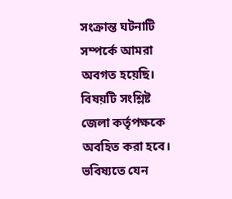সংক্রান্ত ঘটনাটি সম্পর্কে আমরা অবগত হয়েছি। বিষয়টি সংশ্লিষ্ট জেলা কর্তৃপক্ষকে অবহিত করা হবে। ভবিষ্যতে যেন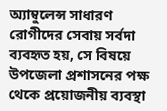অ্যাম্বুলেন্স সাধারণ রোগীদের সেবায় সর্বদা ব্যবহৃত হয়, সে বিষয়ে উপজেলা প্রশাসনের পক্ষ থেকে প্রয়োজনীয় ব্যবস্থা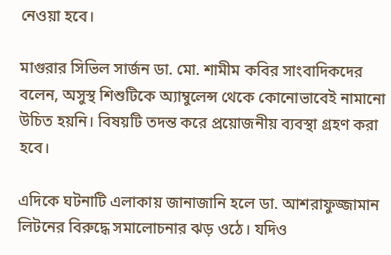নেওয়া হবে।

মাগুরার সিভিল সার্জন ডা. মো. শামীম কবির সাংবাদিকদের বলেন, অসুস্থ শিশুটিকে অ্যাম্বুলেন্স থেকে কোনোভাবেই নামানো উচিত হয়নি। বিষয়টি তদন্ত করে প্রয়োজনীয় ব্যবস্থা গ্রহণ করা হবে।

এদিকে ঘটনাটি এলাকায় জানাজানি হলে ডা. আশরাফুজ্জামান লিটনের বিরুদ্ধে সমালোচনার ঝড় ওঠে। যদিও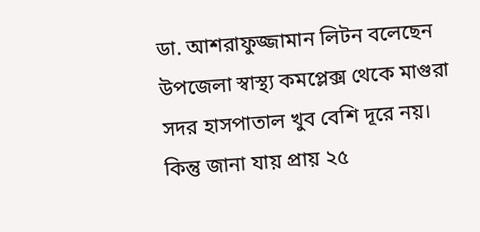ডা. আশরাফুজ্জামান লিটন বলেছেন উপজেলা স্বাস্থ্য কমপ্লেক্স থেকে মাগুরা সদর হাসপাতাল খুব বেশি দূরে নয়। কিন্তু জানা যায় প্রায় ২৫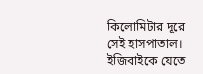কিলোমিটার দূরে সেই হাসপাতাল। ইজিবাইকে যেতে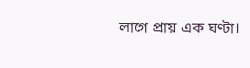লাগে প্রায় এক ঘণ্টা।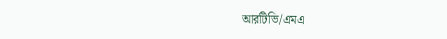আরটিভি/এমএ